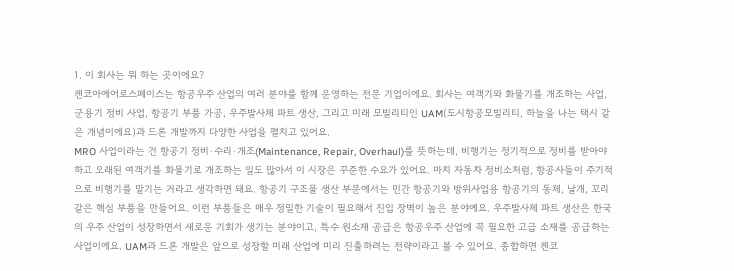1. 이 회사는 뭐 하는 곳이에요?
켄코아에어로스페이스는 항공우주 산업의 여러 분야를 함께 운영하는 전문 기업이에요. 회사는 여객기와 화물기를 개조하는 사업, 군용기 정비 사업, 항공기 부품 가공, 우주발사체 파트 생산, 그리고 미래 모빌리티인 UAM(도시항공모빌리티, 하늘을 나는 택시 같은 개념이에요)과 드론 개발까지 다양한 사업을 펼치고 있어요.
MRO 사업이라는 건 항공기 정비·수리·개조(Maintenance, Repair, Overhaul)를 뜻하는데, 비행기는 정기적으로 정비를 받아야 하고 오래된 여객기를 화물기로 개조하는 일도 많아서 이 시장은 꾸준한 수요가 있어요. 마치 자동차 정비소처럼, 항공사들이 주기적으로 비행기를 맡기는 거라고 생각하면 돼요. 항공기 구조물 생산 부문에서는 민간 항공기와 방위사업용 항공기의 동체, 날개, 꼬리 같은 핵심 부품을 만들어요. 이런 부품들은 매우 정밀한 기술이 필요해서 진입 장벽이 높은 분야예요. 우주발사체 파트 생산은 한국의 우주 산업이 성장하면서 새로운 기회가 생기는 분야이고, 특수 원소재 공급은 항공우주 산업에 꼭 필요한 고급 소재를 공급하는 사업이에요. UAM과 드론 개발은 앞으로 성장할 미래 산업에 미리 진출하려는 전략이라고 볼 수 있어요. 종합하면 켄코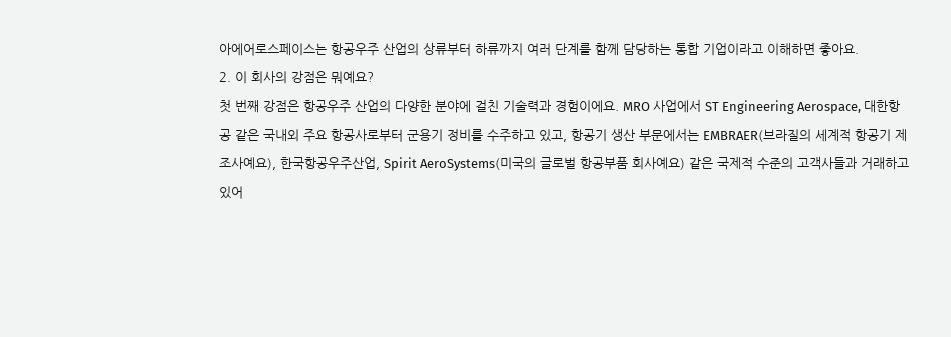아에어로스페이스는 항공우주 산업의 상류부터 하류까지 여러 단계를 함께 담당하는 통합 기업이라고 이해하면 좋아요.
2. 이 회사의 강점은 뭐예요?
첫 번째 강점은 항공우주 산업의 다양한 분야에 걸친 기술력과 경험이에요. MRO 사업에서 ST Engineering Aerospace, 대한항공 같은 국내외 주요 항공사로부터 군용기 정비를 수주하고 있고, 항공기 생산 부문에서는 EMBRAER(브라질의 세계적 항공기 제조사예요), 한국항공우주산업, Spirit AeroSystems(미국의 글로벌 항공부품 회사예요) 같은 국제적 수준의 고객사들과 거래하고 있어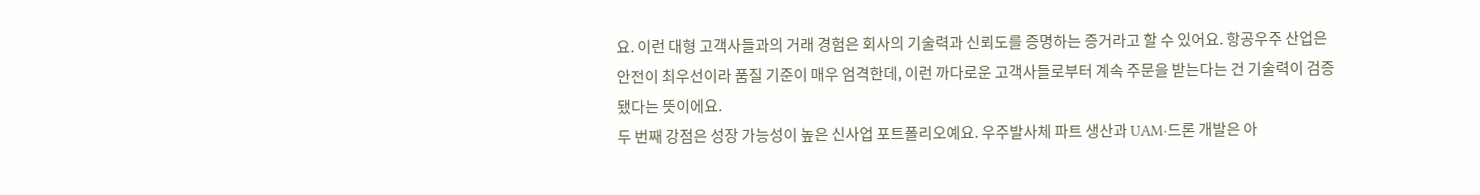요. 이런 대형 고객사들과의 거래 경험은 회사의 기술력과 신뢰도를 증명하는 증거라고 할 수 있어요. 항공우주 산업은 안전이 최우선이라 품질 기준이 매우 엄격한데, 이런 까다로운 고객사들로부터 계속 주문을 받는다는 건 기술력이 검증됐다는 뜻이에요.
두 번째 강점은 성장 가능성이 높은 신사업 포트폴리오예요. 우주발사체 파트 생산과 UAM·드론 개발은 아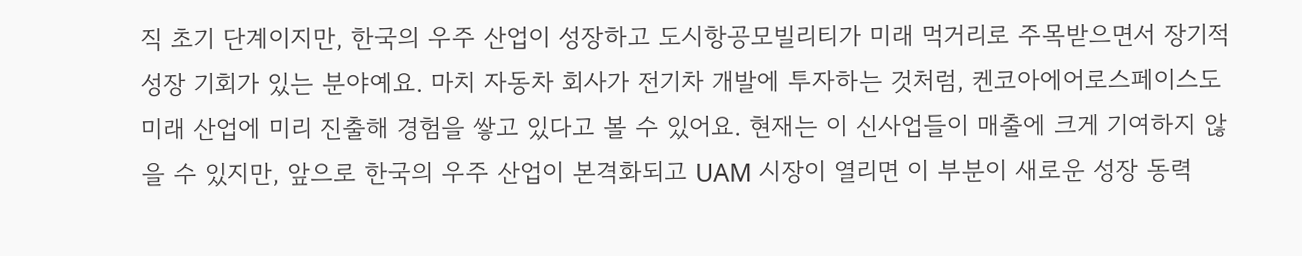직 초기 단계이지만, 한국의 우주 산업이 성장하고 도시항공모빌리티가 미래 먹거리로 주목받으면서 장기적 성장 기회가 있는 분야예요. 마치 자동차 회사가 전기차 개발에 투자하는 것처럼, 켄코아에어로스페이스도 미래 산업에 미리 진출해 경험을 쌓고 있다고 볼 수 있어요. 현재는 이 신사업들이 매출에 크게 기여하지 않을 수 있지만, 앞으로 한국의 우주 산업이 본격화되고 UAM 시장이 열리면 이 부분이 새로운 성장 동력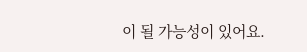이 될 가능성이 있어요.